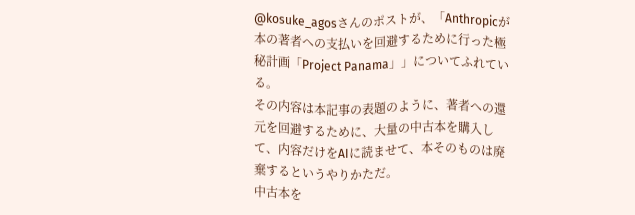@kosuke_agosさんのポストが、「Anthropicが本の著者への支払いを回避するために行った極秘計画「Project Panama」」についてふれている。
その内容は本記事の表題のように、著者への還元を回避するために、大量の中古本を購入して、内容だけをAIに読ませて、本そのものは廃棄するというやりかただ。
中古本を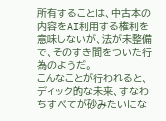所有することは、中古本の内容をAI利用する権利を意味しないが、法が未整備で、そのすき間をついた行為のようだ。
こんなことが行われると、ディック的な未来、すなわちすべてが砂みたいにな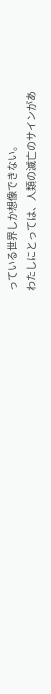っている世界しか想像できない。
わたしにとっては、人類の滅亡のサインがあ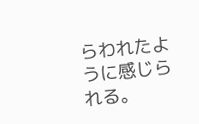らわれたように感じられる。